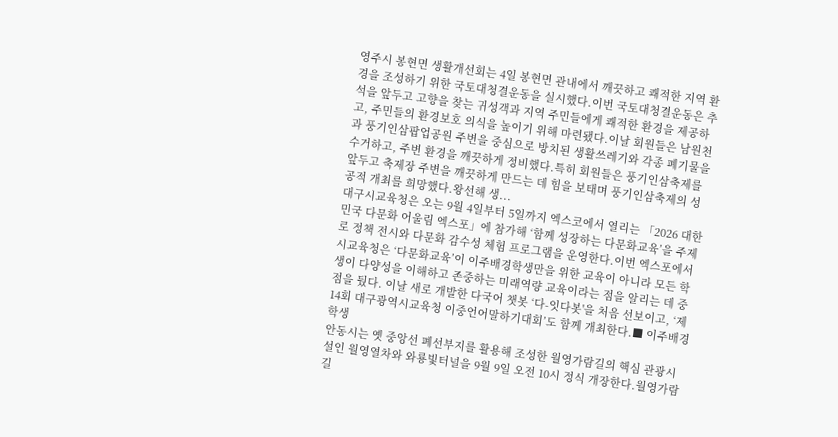영주시 봉현면 생활개선회는 4일 봉현면 관내에서 깨끗하고 쾌적한 지역 환경을 조성하기 위한 국토대청결운동을 실시했다.이번 국토대청결운동은 추석을 앞두고 고향을 찾는 귀성객과 지역 주민들에게 쾌적한 환경을 제공하고, 주민들의 환경보호 의식을 높이기 위해 마련됐다.이날 회원들은 남원천과 풍기인삼팝업공원 주변을 중심으로 방치된 생활쓰레기와 각종 폐기물을 수거하고, 주변 환경을 깨끗하게 정비했다.특히 회원들은 풍기인삼축제를 앞두고 축제장 주변을 깨끗하게 만드는 데 힘을 보태며 풍기인삼축제의 성공적 개최를 희망했다.왕선해 생...
대구시교육청은 오는 9월 4일부터 5일까지 엑스코에서 열리는 「2026 대한민국 다문화 어울림 엑스포」에 참가해 ‘함께 성장하는 다문화교육’을 주제로 정책 전시와 다문화 감수성 체험 프로그램을 운영한다.이번 엑스포에서 시교육청은 ‘다문화교육’이 이주배경학생만을 위한 교육이 아니라 모든 학생이 다양성을 이해하고 존중하는 미래역량 교육이라는 점을 알리는 데 중점을 뒀다. 이날 새로 개발한 다국어 챗봇 ‘다-잇다봇'을 처음 선보이고, ‘제14회 대구광역시교육청 이중언어말하기대회’도 함께 개최한다.■ 이주배경학생
안동시는 옛 중앙선 폐선부지를 활용해 조성한 월영가람길의 핵심 관광시설인 월영열차와 와룡빛터널을 9월 9일 오전 10시 정식 개장한다.월영가람길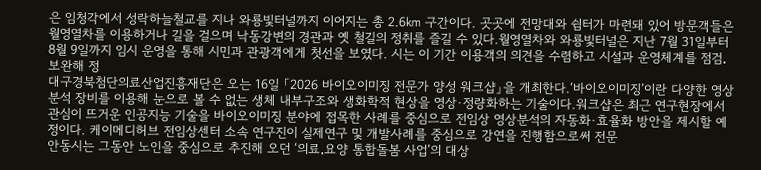은 임청각에서 성락하늘철교를 지나 와룡빛터널까지 이어지는 총 2.6㎞ 구간이다. 곳곳에 전망대와 쉼터가 마련돼 있어 방문객들은 월영열차를 이용하거나 길을 걸으며 낙동강변의 경관과 옛 철길의 정취를 즐길 수 있다.월영열차와 와룡빛터널은 지난 7월 31일부터 8월 9일까지 임시 운영을 통해 시민과 관광객에게 첫선을 보였다. 시는 이 기간 이용객의 의견을 수렴하고 시설과 운영체계를 점검․보완해 정
대구경북첨단의료산업진흥재단은 오는 16일 「2026 바이오이미징 전문가 양성 워크샵」을 개최한다.‘바이오이미징’이란 다양한 영상분석 장비를 이용해 눈으로 볼 수 없는 생체 내부구조와 생화학적 현상을 영상·정량화하는 기술이다.워크샵은 최근 연구현장에서 관심이 뜨거운 인공지능 기술을 바이오이미징 분야에 접목한 사례를 중심으로 전임상 영상분석의 자동화·효율화 방안을 제시할 예정이다. 케이메디허브 전임상센터 소속 연구진이 실제연구 및 개발사례를 중심으로 강연을 진행함으로써 전문
안동시는 그동안 노인을 중심으로 추진해 오던 ‘의료․요양 통합돌봄 사업’의 대상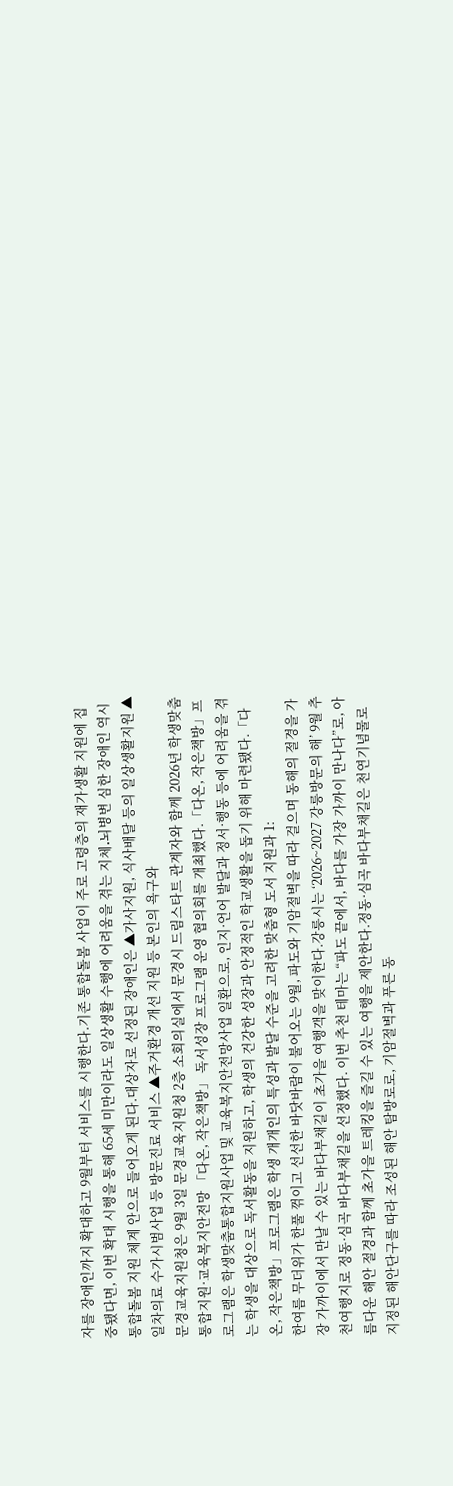자를 장애인까지 확대하고 9월부터 서비스를 시행한다.기존 통합돌봄 사업이 주로 고령층의 재가생활 지원에 집중됐다면, 이번 확대 시행을 통해 65세 미만이라도 일상생활 수행에 어려움을 겪는 지체․뇌병변 심한 장애인 역시 통합돌봄 지원 체계 안으로 들어오게 된다.대상자로 선정된 장애인은 ▲가사지원, 식사배달 등의 일상생활지원 ▲일차의료 수가시범사업 등 방문진료 서비스 ▲주거환경 개선 지원 등 본인의 욕구와
문경교육지원청은 9월 3일 문경교육지원청 2층 소회의실에서 문경시 드림스타트 관계자와 함께 2026년 학생맞춤통합지원·교육복지안전망 「다온, 작은책방」 독서성장 프로그램 운영 협의회를 개최했다.「다온, 작은책방」프로그램은 학생맞춤통합지원사업 및 교육복지안전망사업 일환으로, 인지·언어 발달과 정서·행동 등에 어려움을 겪는 학생을 대상으로 독서활동을 지원하고, 학생의 건강한 성장과 안정적인 학교생활을 돕기 위해 마련됐다.「다온, 작은책방」프로그램은 학생 개개인의 특성과 발달 수준을 고려한 맞춤형 도서 지원과 1:
한여름 무더위가 한풀 꺾이고 선선한 바닷바람이 불어오는 9월, 파도와 기암절벽을 따라 걸으며 동해의 절경을 가장 가까이에서 만날 수 있는 바다부채길이 초가을 여행객을 맞이한다.강릉시는 ‘2026~2027 강릉방문의 해’ 9월 추천여행지로 정동·심곡 바다부채길을 선정했다. 이번 추천 테마는 “파도 끝에서, 바다를 가장 가까이 만나다”로, 아름다운 해안 절경과 함께 초가을 트레킹을 즐길 수 있는 여행을 제안한다.정동·심곡 바다부채길은 천연기념물로 지정된 해안단구를 따라 조성된 해안 탐방로로, 기암절벽과 푸른 동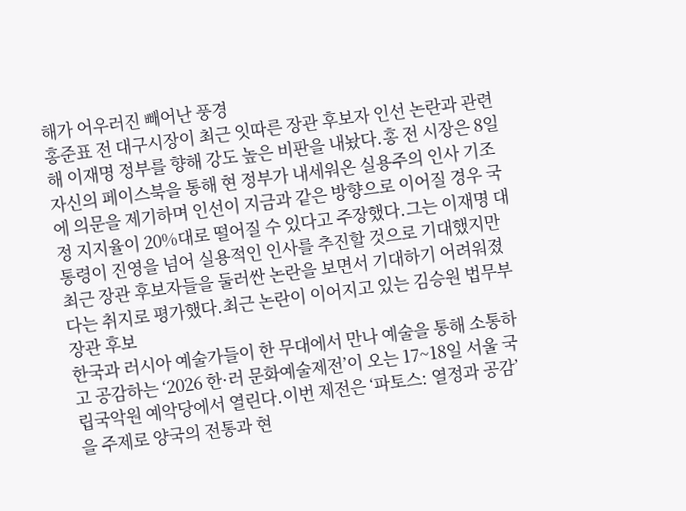해가 어우러진 빼어난 풍경
홍준표 전 대구시장이 최근 잇따른 장관 후보자 인선 논란과 관련해 이재명 정부를 향해 강도 높은 비판을 내놨다.홍 전 시장은 8일 자신의 페이스북을 통해 현 정부가 내세워온 실용주의 인사 기조에 의문을 제기하며 인선이 지금과 같은 방향으로 이어질 경우 국정 지지율이 20%대로 떨어질 수 있다고 주장했다.그는 이재명 대통령이 진영을 넘어 실용적인 인사를 추진할 것으로 기대했지만 최근 장관 후보자들을 둘러싼 논란을 보면서 기대하기 어려워졌다는 취지로 평가했다.최근 논란이 이어지고 있는 김승원 법무부 장관 후보
한국과 러시아 예술가들이 한 무대에서 만나 예술을 통해 소통하고 공감하는 ‘2026 한·러 문화예술제전’이 오는 17~18일 서울 국립국악원 예악당에서 열린다.이번 제전은 ‘파토스: 열정과 공감’을 주제로 양국의 전통과 현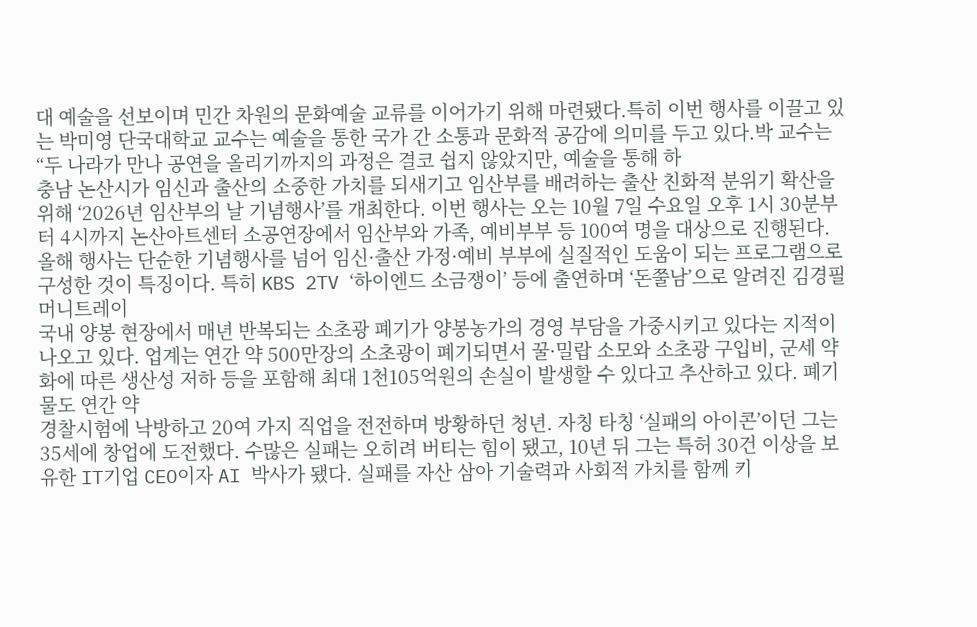대 예술을 선보이며 민간 차원의 문화예술 교류를 이어가기 위해 마련됐다.특히 이번 행사를 이끌고 있는 박미영 단국대학교 교수는 예술을 통한 국가 간 소통과 문화적 공감에 의미를 두고 있다.박 교수는 “두 나라가 만나 공연을 올리기까지의 과정은 결코 쉽지 않았지만, 예술을 통해 하
충남 논산시가 임신과 출산의 소중한 가치를 되새기고 임산부를 배려하는 출산 친화적 분위기 확산을 위해 ‘2026년 임산부의 날 기념행사’를 개최한다. 이번 행사는 오는 10월 7일 수요일 오후 1시 30분부터 4시까지 논산아트센터 소공연장에서 임산부와 가족, 예비부부 등 100여 명을 대상으로 진행된다. 올해 행사는 단순한 기념행사를 넘어 임신·출산 가정·예비 부부에 실질적인 도움이 되는 프로그램으로 구성한 것이 특징이다. 특히 KBS 2TV ‘하이엔드 소금쟁이’ 등에 출연하며 ‘돈쭐남’으로 알려진 김경필 머니트레이
국내 양봉 현장에서 매년 반복되는 소초광 폐기가 양봉농가의 경영 부담을 가중시키고 있다는 지적이 나오고 있다. 업계는 연간 약 500만장의 소초광이 폐기되면서 꿀·밀랍 소모와 소초광 구입비, 군세 약화에 따른 생산성 저하 등을 포함해 최대 1천105억원의 손실이 발생할 수 있다고 추산하고 있다. 폐기물도 연간 약
경찰시험에 낙방하고 20여 가지 직업을 전전하며 방황하던 청년. 자칭 타칭 ‘실패의 아이콘’이던 그는 35세에 창업에 도전했다. 수많은 실패는 오히려 버티는 힘이 됐고, 10년 뒤 그는 특허 30건 이상을 보유한 IT기업 CEO이자 AI 박사가 됐다. 실패를 자산 삼아 기술력과 사회적 가치를 함께 키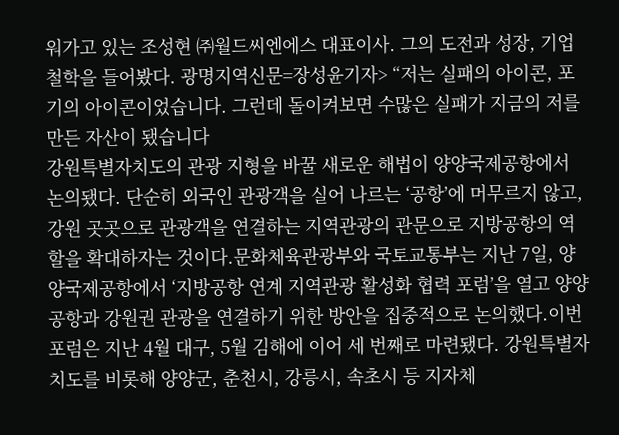워가고 있는 조성현 ㈜월드씨엔에스 대표이사. 그의 도전과 성장, 기업 철학을 들어봤다. 광명지역신문=장성윤기자> “저는 실패의 아이콘, 포기의 아이콘이었습니다. 그런데 돌이켜보면 수많은 실패가 지금의 저를 만든 자산이 됐습니다
강원특별자치도의 관광 지형을 바꿀 새로운 해법이 양양국제공항에서 논의됐다. 단순히 외국인 관광객을 실어 나르는 ‘공항’에 머무르지 않고, 강원 곳곳으로 관광객을 연결하는 지역관광의 관문으로 지방공항의 역할을 확대하자는 것이다.문화체육관광부와 국토교통부는 지난 7일, 양양국제공항에서 ‘지방공항 연계 지역관광 활성화 협력 포럼’을 열고 양양공항과 강원권 관광을 연결하기 위한 방안을 집중적으로 논의했다.이번 포럼은 지난 4월 대구, 5월 김해에 이어 세 번째로 마련됐다. 강원특별자치도를 비롯해 양양군, 춘천시, 강릉시, 속초시 등 지자체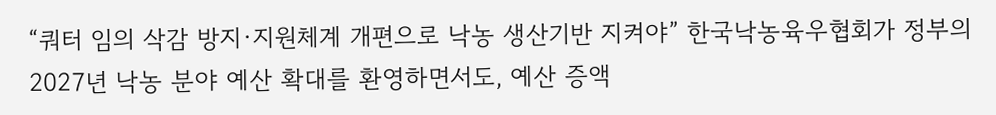“쿼터 임의 삭감 방지·지원체계 개편으로 낙농 생산기반 지켜야” 한국낙농육우협회가 정부의 2027년 낙농 분야 예산 확대를 환영하면서도, 예산 증액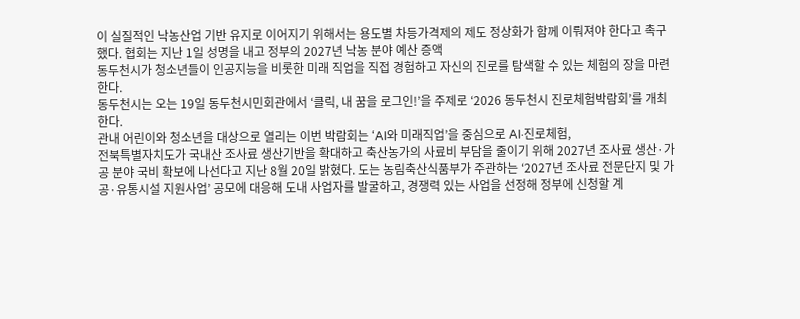이 실질적인 낙농산업 기반 유지로 이어지기 위해서는 용도별 차등가격제의 제도 정상화가 함께 이뤄져야 한다고 촉구했다. 협회는 지난 1일 성명을 내고 정부의 2027년 낙농 분야 예산 증액
동두천시가 청소년들이 인공지능을 비롯한 미래 직업을 직접 경험하고 자신의 진로를 탐색할 수 있는 체험의 장을 마련한다.
동두천시는 오는 19일 동두천시민회관에서 ‘클릭, 내 꿈을 로그인!’을 주제로 ‘2026 동두천시 진로체험박람회’를 개최한다.
관내 어린이와 청소년을 대상으로 열리는 이번 박람회는 ‘AI와 미래직업’을 중심으로 AI·진로체험,
전북특별자치도가 국내산 조사료 생산기반을 확대하고 축산농가의 사료비 부담을 줄이기 위해 2027년 조사료 생산·가공 분야 국비 확보에 나선다고 지난 8월 20일 밝혔다. 도는 농림축산식품부가 주관하는 ‘2027년 조사료 전문단지 및 가공·유통시설 지원사업’ 공모에 대응해 도내 사업자를 발굴하고, 경쟁력 있는 사업을 선정해 정부에 신청할 계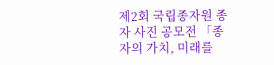제2회 국립종자원 종자 사진 공모전 「종자의 가치, 미래를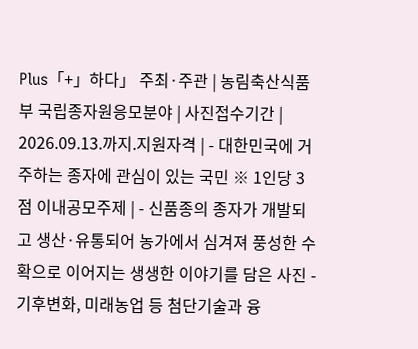Plus「+」하다」 주최·주관 | 농림축산식품부 국립종자원응모분야 | 사진접수기간 | 2026.09.13.까지.지원자격 | - 대한민국에 거주하는 종자에 관심이 있는 국민 ※ 1인당 3점 이내공모주제 | - 신품종의 종자가 개발되고 생산·유통되어 농가에서 심겨져 풍성한 수확으로 이어지는 생생한 이야기를 담은 사진 - 기후변화, 미래농업 등 첨단기술과 융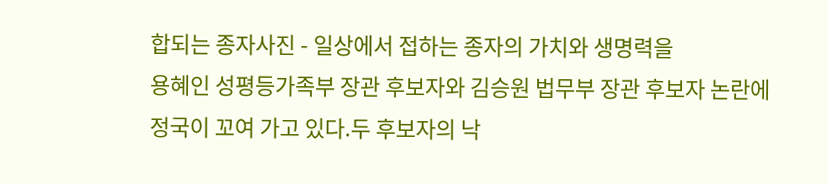합되는 종자사진 - 일상에서 접하는 종자의 가치와 생명력을
용혜인 성평등가족부 장관 후보자와 김승원 법무부 장관 후보자 논란에 정국이 꼬여 가고 있다.두 후보자의 낙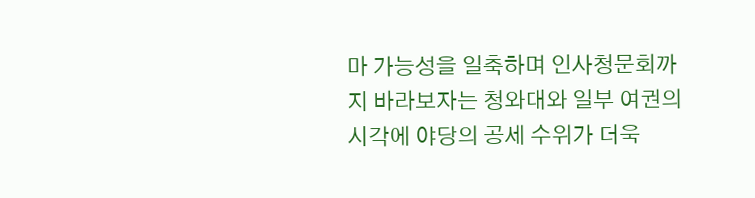마 가능성을 일축하며 인사청문회까지 바라보자는 청와대와 일부 여권의 시각에 야당의 공세 수위가 더욱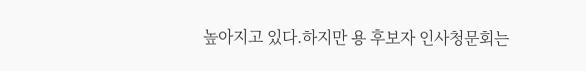높아지고 있다.하지만 용 후보자 인사청문회는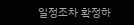일정조차 확정하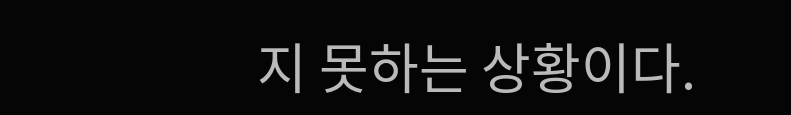지 못하는 상황이다.